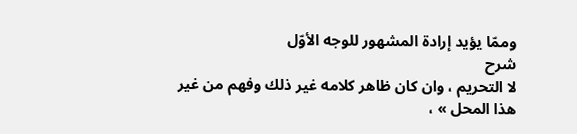وممّا يؤيد إرادة المشهور للوجه الأوّل
شرح
لا التحريم ، وان كان ظاهر كلامه غير ذلك وفهم من غير هذا المحل » ،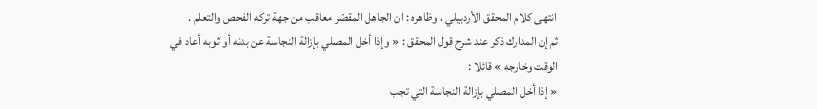انتهى كلام المحقق الأردبيلي ، وظاهره : ان الجاهل المقصّر معاقب من جهة تركه الفحص والتعلم .
ثم إن المدارك ذكر عند شرح قول المحقق : « وإذا أخل المصلي بإزالة النجاسة عن بدنه أو ثوبه أعاد في الوقت وخارجه » قائلا :
« إذا أخل المصلي بإزالة النجاسة التي تجب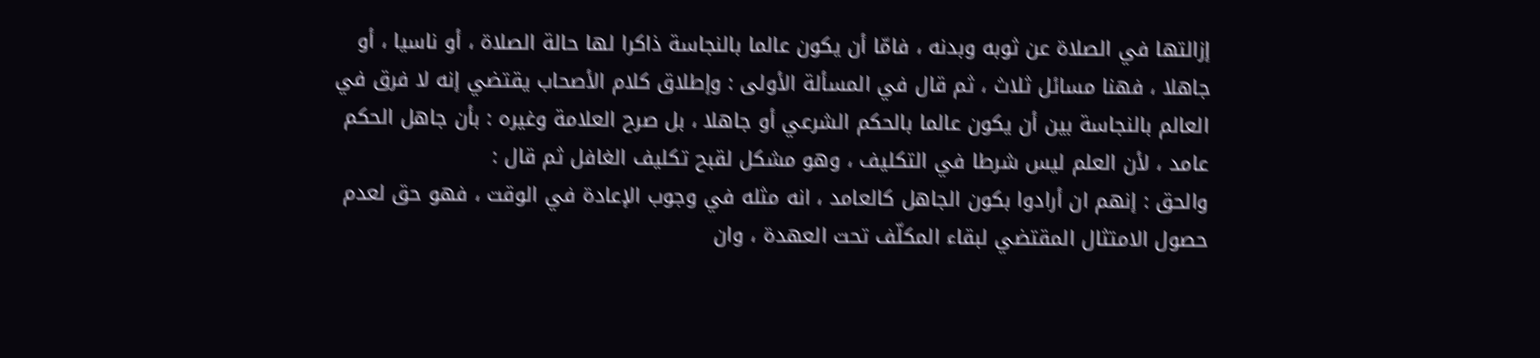إزالتها في الصلاة عن ثوبه وبدنه ، فامّا أن يكون عالما بالنجاسة ذاكرا لها حالة الصلاة ، أو ناسيا ، أو جاهلا ، فهنا مسائل ثلاث ، ثم قال في المسألة الأولى : وإطلاق كلام الأصحاب يقتضي إنه لا فرق في العالم بالنجاسة بين أن يكون عالما بالحكم الشرعي أو جاهلا ، بل صرح العلامة وغيره : بأن جاهل الحكم عامد ، لأن العلم ليس شرطا في التكليف ، وهو مشكل لقبح تكليف الغافل ثم قال :
والحق : إنهم ان أرادوا بكون الجاهل كالعامد ، انه مثله في وجوب الإعادة في الوقت ، فهو حق لعدم حصول الامتثال المقتضي لبقاء المكلّف تحت العهدة ، وان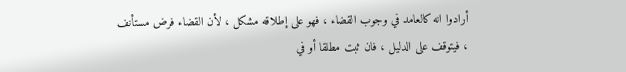أرادوا انه كالعامد في وجوب القضاء ، فهو على إطلاقه مشكل ، لأن القضاء فرض مستأنف ، فيتوقف على الدليل ، فان ثبت مطلقا أو في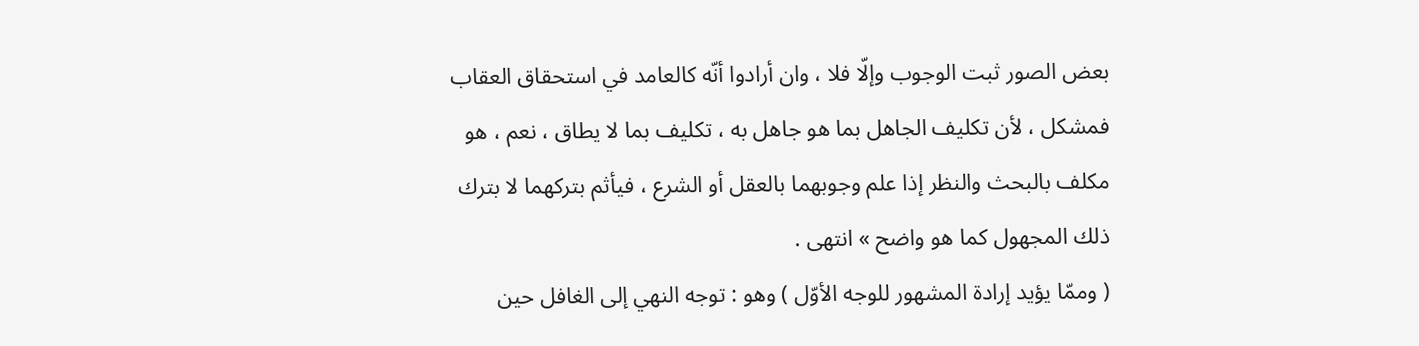بعض الصور ثبت الوجوب وإلّا فلا ، وان أرادوا أنّه كالعامد في استحقاق العقاب فمشكل ، لأن تكليف الجاهل بما هو جاهل به ، تكليف بما لا يطاق ، نعم ، هو مكلف بالبحث والنظر إذا علم وجوبهما بالعقل أو الشرع ، فيأثم بتركهما لا بترك ذلك المجهول كما هو واضح » انتهى .
( وممّا يؤيد إرادة المشهور للوجه الأوّل ) وهو : توجه النهي إلى الغافل حين